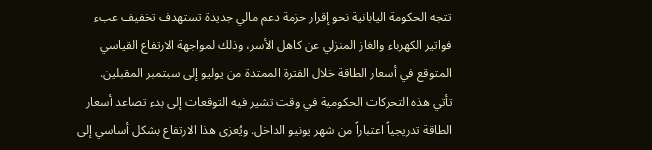تتجه الحكومة اليابانية نحو إقرار حزمة دعم مالي جديدة تستهدف تخفيف عبء فواتير الكهرباء والغاز المنزلي عن كاهل الأسر، وذلك لمواجهة الارتفاع القياسي المتوقع في أسعار الطاقة خلال الفترة الممتدة من يوليو إلى سبتمبر المقبلين.
تأتي هذه التحركات الحكومية في وقت تشير فيه التوقعات إلى بدء تصاعد أسعار الطاقة تدريجياً اعتباراً من شهر يونيو الداخل. ويُعزى هذا الارتفاع بشكل أساسي إلى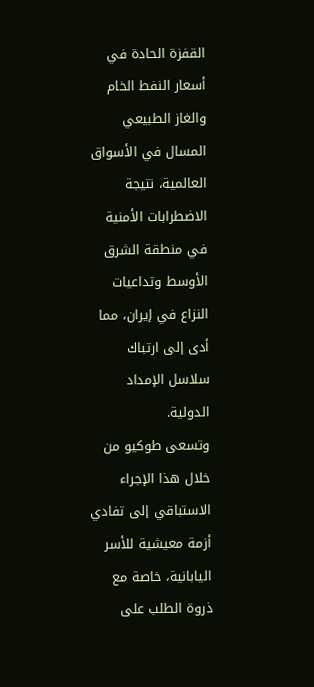القفزة الحادة في أسعار النفط الخام والغاز الطبيعي المسال في الأسواق العالمية، نتيجة الاضطرابات الأمنية في منطقة الشرق الأوسط وتداعيات النزاع في إيران، مما أدى إلى ارتباك سلاسل الإمداد الدولية.
وتسعى طوكيو من خلال هذا الإجراء الاستباقي إلى تفادي أزمة معيشية للأسر اليابانية، خاصة مع ذروة الطلب على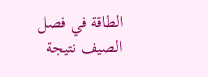الطاقة في فصل الصيف نتيجة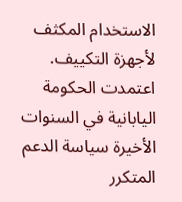الاستخدام المكثف لأجهزة التكييف.
اعتمدت الحكومة اليابانية في السنوات الأخيرة سياسة الدعم المتكرر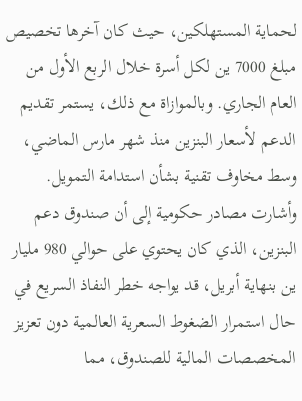لحماية المستهلكين، حيث كان آخرها تخصيص مبلغ 7000 ين لكل أسرة خلال الربع الأول من العام الجاري. وبالموازاة مع ذلك، يستمر تقديم الدعم لأسعار البنزين منذ شهر مارس الماضي، وسط مخاوف تقنية بشأن استدامة التمويل.
وأشارت مصادر حكومية إلى أن صندوق دعم البنزين، الذي كان يحتوي على حوالي 980 مليار ين بنهاية أبريل، قد يواجه خطر النفاذ السريع في حال استمرار الضغوط السعرية العالمية دون تعزيز المخصصات المالية للصندوق، مما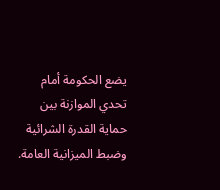يضع الحكومة أمام تحدي الموازنة بين حماية القدرة الشرائية وضبط الميزانية العامة.